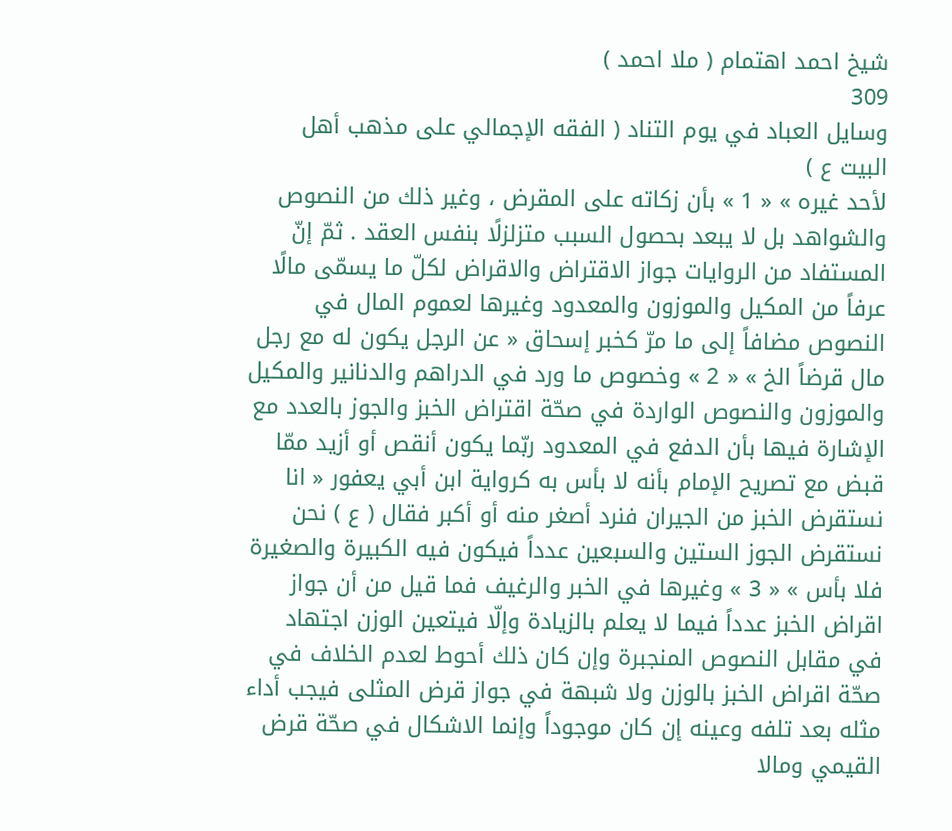شيخ احمد اهتمام ( ملا احمد )
309
وسايل العباد في يوم التناد ( الفقه الإجمالي على مذهب أهل البيت ع )
لأحد غيره » « 1 » بأن زكاته على المقرض ، وغير ذلك من النصوص والشواهد بل لا يبعد بحصول السبب متزلزلًا بنفس العقد . ثمّ إنّ المستفاد من الروايات جواز الاقتراض والاقراض لكلّ ما يسمّى مالًا عرفاً من المكيل والموزون والمعدود وغيرها لعموم المال في النصوص مضافاً إلى ما مرّ كخبر إسحاق « عن الرجل يكون له مع رجل مال قرضاً الخ » « 2 » وخصوص ما ورد في الدراهم والدنانير والمكيل والموزون والنصوص الواردة في صحّة اقتراض الخبز والجوز بالعدد مع الإشارة فيها بأن الدفع في المعدود ربّما يكون أنقص أو أزيد ممّا قبض مع تصريح الإمام بأنه لا بأس به كرواية ابن أبي يعفور « انا نستقرض الخبز من الجيران فنرد أصغر منه أو أكبر فقال ( ع ) نحن نستقرض الجوز الستين والسبعين عدداً فيكون فيه الكبيرة والصغيرة فلا بأس » « 3 » وغيرها في الخبر والرغيف فما قيل من أن جواز اقراض الخبز عدداً فيما لا يعلم بالزيادة وإلّا فيتعين الوزن اجتهاد في مقابل النصوص المنجبرة وإن كان ذلك أحوط لعدم الخلاف في صحّة اقراض الخبز بالوزن ولا شبهة في جواز قرض المثلى فيجب أداء مثله بعد تلفه وعينه إن كان موجوداً وإنما الاشكال في صحّة قرض القيمي ومالا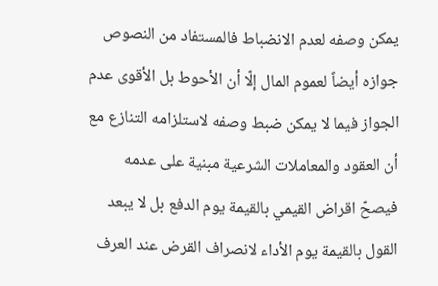يمكن وصفه لعدم الانضباط فالمستفاد من النصوص جوازه أيضاً لعموم المال إلّا أن الأحوط بل الأقوى عدم الجواز فيما لا يمكن ضبط وصفه لاستلزامه التنازع مع أن العقود والمعاملات الشرعية مبنية على عدمه فيصحّ اقراض القيمي بالقيمة يوم الدفع بل لا يبعد القول بالقيمة يوم الأداء لانصراف القرض عند العرف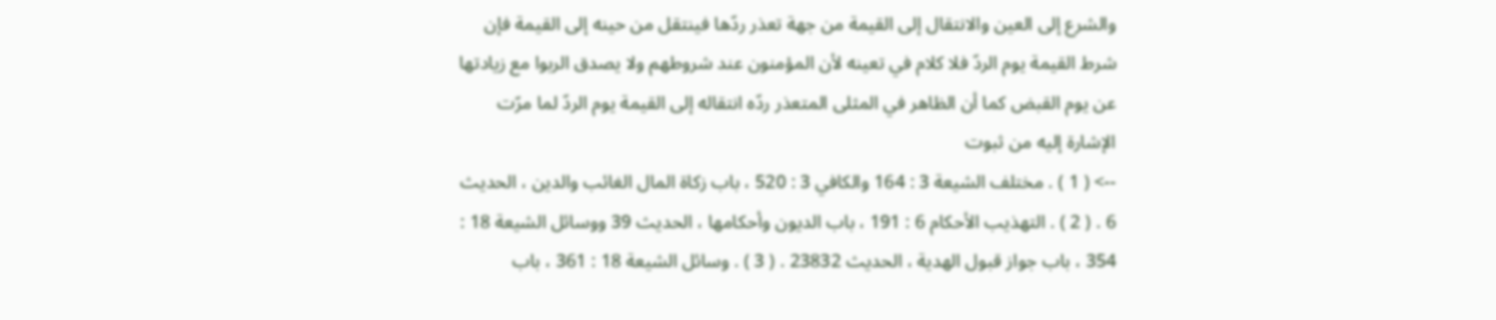والشرع إلى العين والانتقال إلى القيمة من جهة تعذر ردّها فينتقل من حينه إلى القيمة فإن شرط القيمة يوم الردّ فلا كلام في تعينه لأن المؤمنون عند شروطهم ولا يصدق الربوا مع زيادتها عن يوم القبض كما أن الظاهر في المثلى المتعذر ردّه انتقاله إلى القيمة يوم الردّ لما مرّت الإشارة إليه من ثبوت
--> ( 1 ) . مختلف الشيعة 3 : 164 والكافي 3 : 520 ، باب زكاة المال الغائب والدين ، الحديث 6 . ( 2 ) . التهذيب الأحكام 6 : 191 ، باب الديون وأحكامها ، الحديث 39 ووسائل الشيعة 18 : 354 ، باب جواز قبول الهدية ، الحديث 23832 . ( 3 ) . وسائل الشيعة 18 : 361 ، باب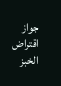جواز اقتراض الخبز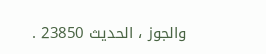والجوز ، الحديث 23850 .